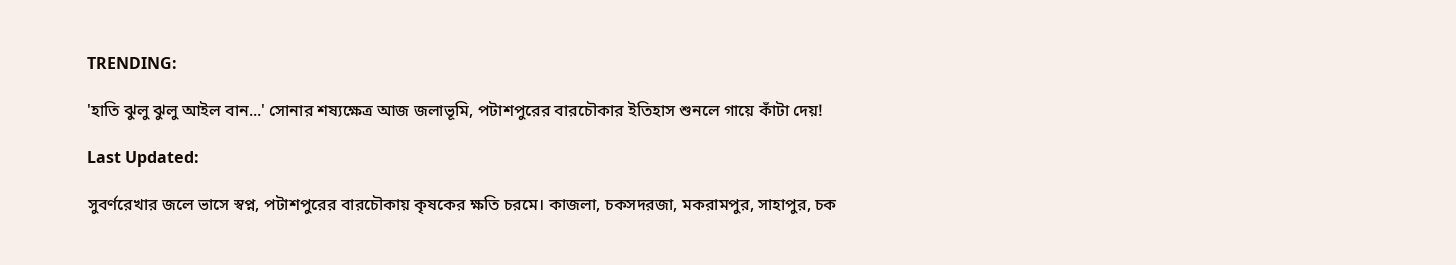TRENDING:

'হাতি ঝুলু ঝুলু আইল বান...' সোনার শষ্যক্ষেত্র আজ জলাভূমি, পটাশপুরের বারচৌকার ইতিহাস শুনলে গায়ে কাঁটা দেয়!

Last Updated:

সুবর্ণরেখার জলে ভাসে স্বপ্ন, পটাশপুরের বারচৌকায় কৃষকের ক্ষতি চরমে। কাজলা, চকসদরজা, মকরামপুর, সাহাপুর, চক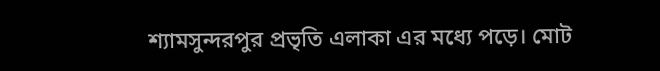শ্যামসুন্দরপুর প্রভৃতি এলাকা এর মধ্যে পড়ে। মোট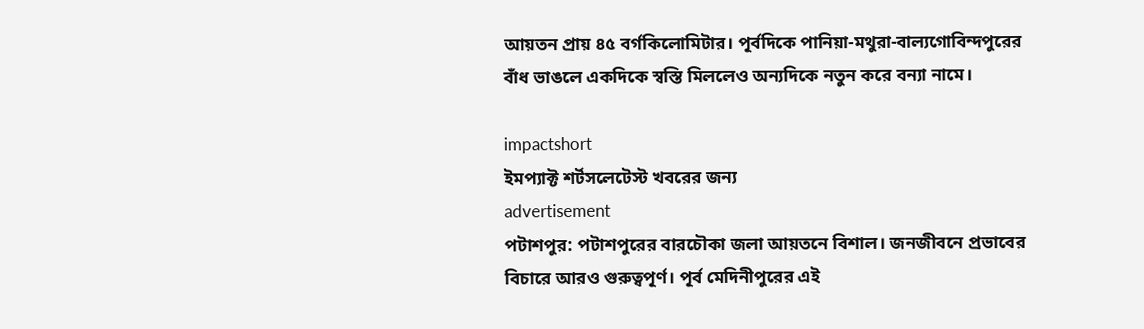আয়তন প্রায় ৪৫ বর্গকিলোমিটার। পূর্বদিকে পানিয়া-মথুরা-বাল্যগোবিন্দপুরের বাঁধ ভাঙলে একদিকে স্বস্তি মিললেও অন্যদিকে নতুন করে বন্যা নামে।

impactshort
ইমপ্যাক্ট শর্টসলেটেস্ট খবরের জন্য
advertisement
পটাশপুর: পটাশপুরের বারচৌকা জলা আয়তনে বিশাল। জনজীবনে প্রভাবের বিচারে আরও গুরুত্বপূর্ণ। পূর্ব মেদিনীপুরের এই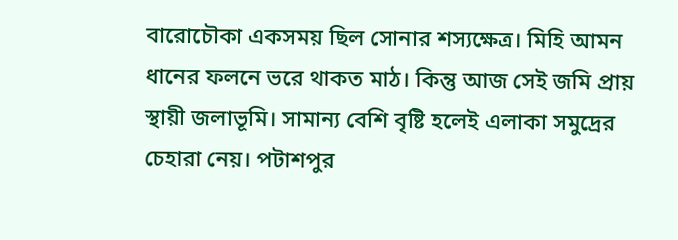বারোচৌকা একসময় ছিল সোনার শস্যক্ষেত্র। মিহি আমন ধানের ফলনে ভরে থাকত মাঠ। কিন্তু আজ সেই জমি প্রায় স্থায়ী জলাভূমি। সামান্য বেশি বৃষ্টি হলেই এলাকা সমুদ্রের চেহারা নেয়। পটাশপুর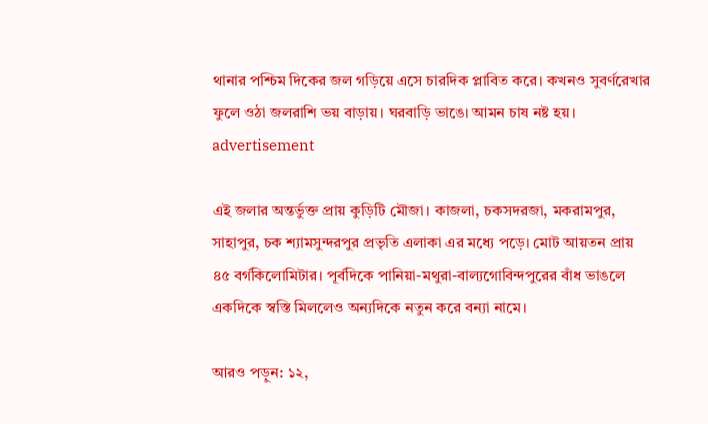থানার পশ্চিম দিকের জল গড়িয়ে এসে চারদিক প্লাবিত করে। কখনও সুবর্ণরেখার ফুলে ওঠা জলরাশি ভয় বাড়ায়। ঘরবাড়ি ভাঙে। আমন চাষ নষ্ট হয়।
advertisement

এই জলার অন্তর্ভুক্ত প্রায় কুড়িটি মৌজা। কাজলা, চকসদরজা, মকরামপুর, সাহাপুর, চক শ্যামসুন্দরপুর প্রভৃতি এলাকা এর মধ্যে পড়ে। মোট আয়তন প্রায় ৪৫ বর্গকিলোমিটার। পূর্বদিকে পানিয়া-মথুরা-বাল্যগোবিন্দপুরের বাঁধ ভাঙলে একদিকে স্বস্তি মিললেও অন্যদিকে নতুন করে বন্যা নামে।

আরও পড়ুন: ১২,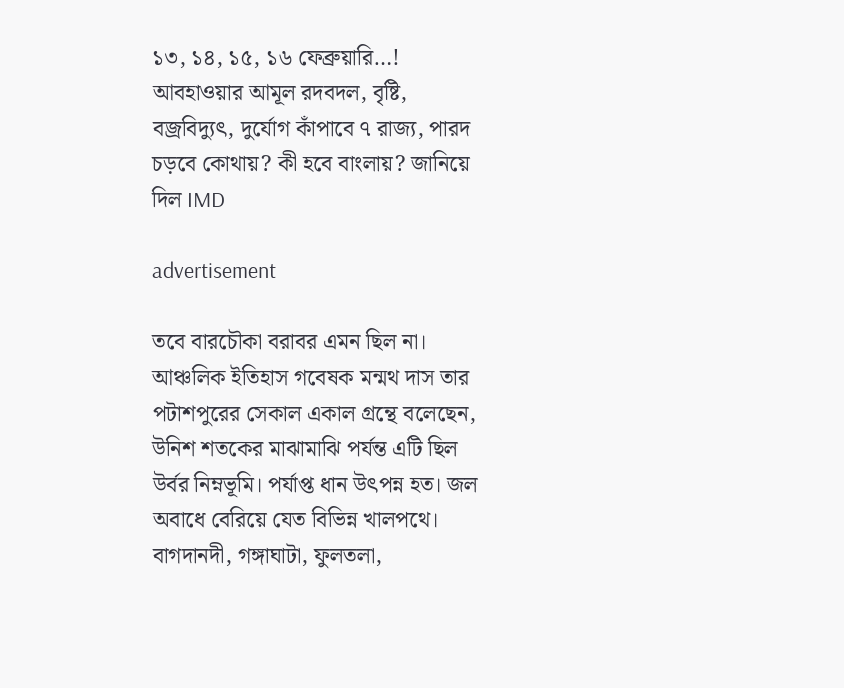১৩, ১৪, ১৫, ১৬ ফেব্রুয়ারি…! আবহাওয়ার আমূল রদবদল, বৃষ্টি, বজ্রবিদ্যুৎ, দুর্যোগ কাঁপাবে ৭ রাজ্য, পারদ চড়বে কোথায়? কী হবে বাংলায়? জানিয়ে দিল IMD

advertisement

তবে বারচৌকা বরাবর এমন ছিল না। আঞ্চলিক ইতিহাস গবেষক মন্মথ দাস তার পটাশপুরের সেকাল একাল গ্রন্থে বলেছেন, উনিশ শতকের মাঝামাঝি পর্যন্ত এটি ছিল উর্বর নিম্নভূমি। পর্যাপ্ত ধান উৎপন্ন হত। জল অবাধে বেরিয়ে যেত বিভিন্ন খালপথে। বাগদানদী, গঙ্গাঘাটা, ফুলতলা,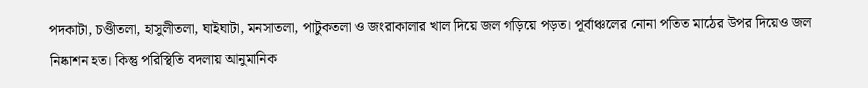পদকাটা, চণ্ডীতলা, হাসুলীতলা, ঘাইঘাটা, মনসাতলা, পাটুকতলা ও জংরাকালার খাল দিয়ে জল গড়িয়ে পড়ত। পূর্বাঞ্চলের নোনা পতিত মাঠের উপর দিয়েও জল নিষ্কাশন হত। কিন্তু পরিস্থিতি বদলায় আনুমানিক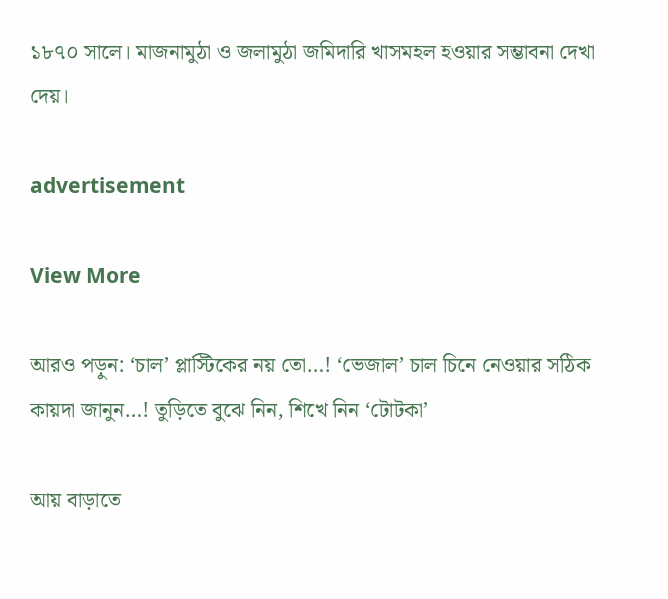১৮৭০ সালে। মাজনামুঠা ও জলামুঠা জমিদারি খাসমহল হওয়ার সম্ভাবনা দেখা দেয়।

advertisement

View More

আরও পড়ুন: ‘চাল’ প্লাস্টিকের নয় তো…! ‘ভেজাল’ চাল চিনে নেওয়ার সঠিক কায়দা জানুন…! তুড়িতে বুঝে নিন, শিখে নিন ‘টোটকা’

আয় বাড়াতে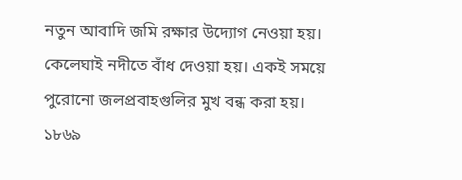নতুন আবাদি জমি রক্ষার উদ্যোগ নেওয়া হয়। কেলেঘাই নদীতে বাঁধ দেওয়া হয়। একই সময়ে পুরোনো জলপ্রবাহগুলির মুখ বন্ধ করা হয়। ১৮৬৯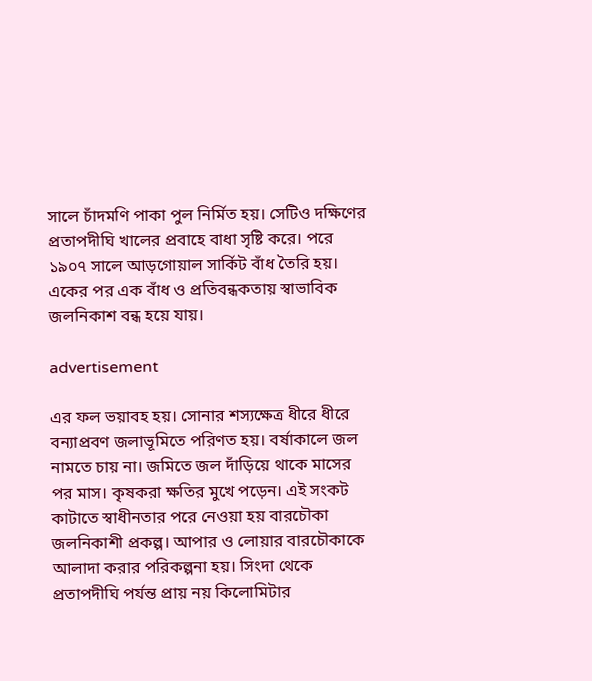সালে চাঁদমণি পাকা পুল নির্মিত হয়। সেটিও দক্ষিণের প্রতাপদীঘি খালের প্রবাহে বাধা সৃষ্টি করে। পরে ১৯০৭ সালে আড়গোয়াল সার্কিট বাঁধ তৈরি হয়। একের পর এক বাঁধ ও প্রতিবন্ধকতায় স্বাভাবিক জলনিকাশ বন্ধ হয়ে যায়।

advertisement

এর ফল ভয়াবহ হয়। সোনার শস্যক্ষেত্র ধীরে ধীরে বন্যাপ্রবণ জলাভূমিতে পরিণত হয়। বর্ষাকালে জল নামতে চায় না। জমিতে জল দাঁড়িয়ে থাকে মাসের পর মাস। কৃষকরা ক্ষতির মুখে পড়েন। এই সংকট কাটাতে স্বাধীনতার পরে নেওয়া হয় বারচৌকা জলনিকাশী প্রকল্প। আপার ও লোয়ার বারচৌকাকে আলাদা করার পরিকল্পনা হয়। সিংদা থেকে প্রতাপদীঘি পর্যন্ত প্রায় নয় কিলোমিটার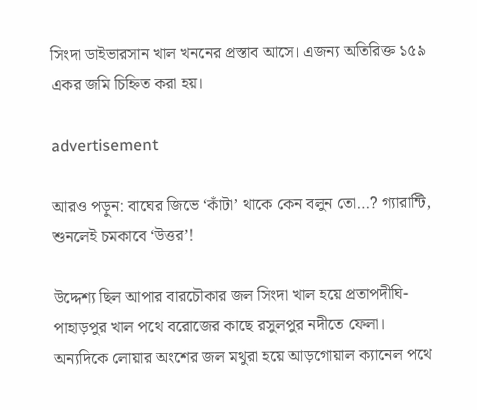সিংদা ডাইভারসান খাল খননের প্রস্তাব আসে। এজন্য অতিরিক্ত ১৫৯ একর জমি চিহ্নিত করা হয়।

advertisement

আরও পড়ুন: বাঘের জিভে ‘কাঁটা’ থাকে কেন বলুন তো…? গ্যারান্টি, শুনলেই চমকাবে ‘উত্তর’!

উদ্দেশ্য ছিল আপার বারচৌকার জল সিংদা খাল হয়ে প্রতাপদীঘি-পাহাড়পুর খাল পথে বরোজের কাছে রসুলপুর নদীতে ফেলা। অন্যদিকে লোয়ার অংশের জল মথুরা হয়ে আড়গোয়াল ক্যানেল পথে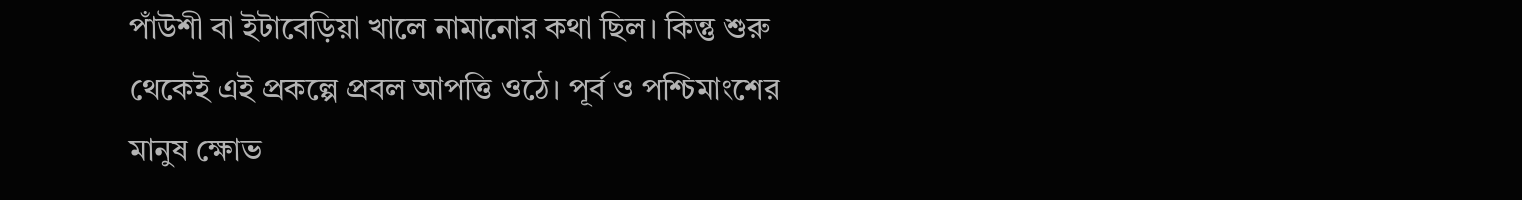পাঁউশী বা ইটাবেড়িয়া খালে নামানোর কথা ছিল। কিন্তু শুরু থেকেই এই প্রকল্পে প্রবল আপত্তি ওঠে। পূর্ব ও পশ্চিমাংশের মানুষ ক্ষোভ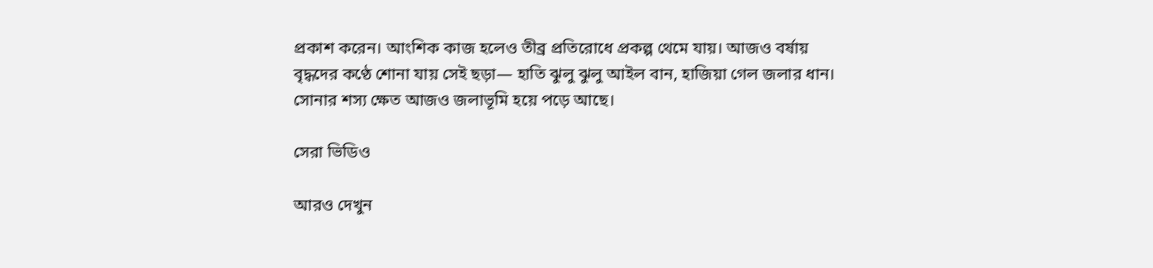প্রকাশ করেন। আংশিক কাজ হলেও তীব্র প্রতিরোধে প্রকল্প থেমে যায়। আজও বর্ষায় বৃদ্ধদের কণ্ঠে শোনা যায় সেই ছড়া— হাতি ঝুলু ঝুলু আইল বান, হাজিয়া গেল জলার ধান। সোনার শস্য ক্ষেত আজও জলাভূমি হয়ে পড়ে আছে।

সেরা ভিডিও

আরও দেখুন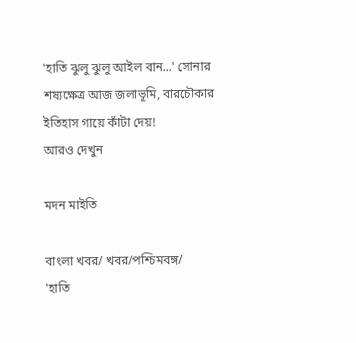'হাতি ঝুলু ঝুলু আইল বান...' সোনার শষ্যক্ষেত্র আজ জলাভূমি, বারচৌকার ইতিহাস গায়ে কাঁটা দেয়!
আরও দেখুন

মদন মাইতি

বাংলা খবর/ খবর/পশ্চিমবঙ্গ/
'হাতি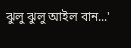ঝুলু ঝুলু আইল বান...'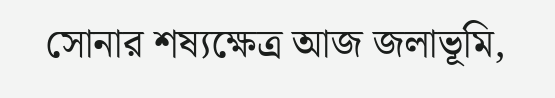সোনার শষ্যক্ষেত্র আজ জলাভূমি,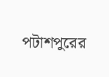পটাশপুরের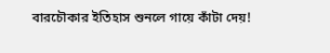বারচৌকার ইতিহাস শুনলে গায়ে কাঁটা দেয়!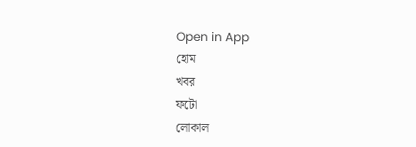Open in App
হোম
খবর
ফটো
লোকাল